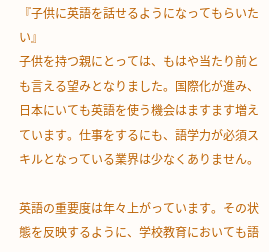『子供に英語を話せるようになってもらいたい』
子供を持つ親にとっては、もはや当たり前とも言える望みとなりました。国際化が進み、日本にいても英語を使う機会はますます増えています。仕事をするにも、語学力が必須スキルとなっている業界は少なくありません。

英語の重要度は年々上がっています。その状態を反映するように、学校教育においても語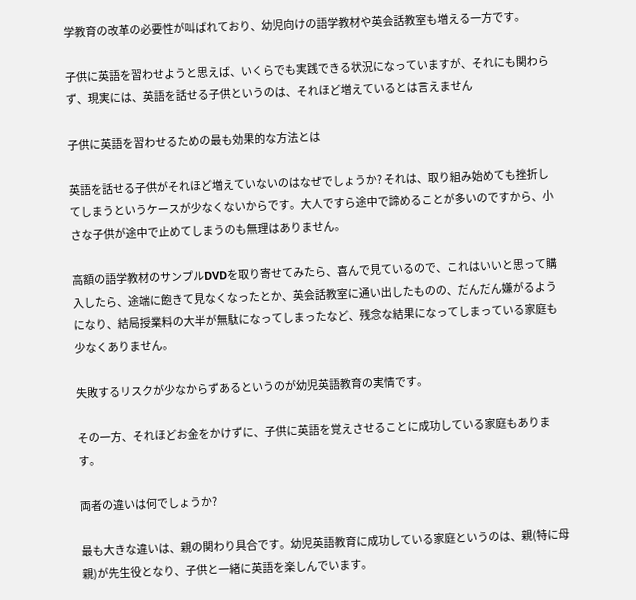学教育の改革の必要性が叫ばれており、幼児向けの語学教材や英会話教室も増える一方です。

子供に英語を習わせようと思えば、いくらでも実践できる状況になっていますが、それにも関わらず、現実には、英語を話せる子供というのは、それほど増えているとは言えません

子供に英語を習わせるための最も効果的な方法とは

英語を話せる子供がそれほど増えていないのはなぜでしょうか? それは、取り組み始めても挫折してしまうというケースが少なくないからです。大人ですら途中で諦めることが多いのですから、小さな子供が途中で止めてしまうのも無理はありません。

高額の語学教材のサンプルDVDを取り寄せてみたら、喜んで見ているので、これはいいと思って購入したら、途端に飽きて見なくなったとか、英会話教室に通い出したものの、だんだん嫌がるようになり、結局授業料の大半が無駄になってしまったなど、残念な結果になってしまっている家庭も少なくありません。

失敗するリスクが少なからずあるというのが幼児英語教育の実情です。

その一方、それほどお金をかけずに、子供に英語を覚えさせることに成功している家庭もあります。

両者の違いは何でしょうか?

最も大きな違いは、親の関わり具合です。幼児英語教育に成功している家庭というのは、親(特に母親)が先生役となり、子供と一緒に英語を楽しんでいます。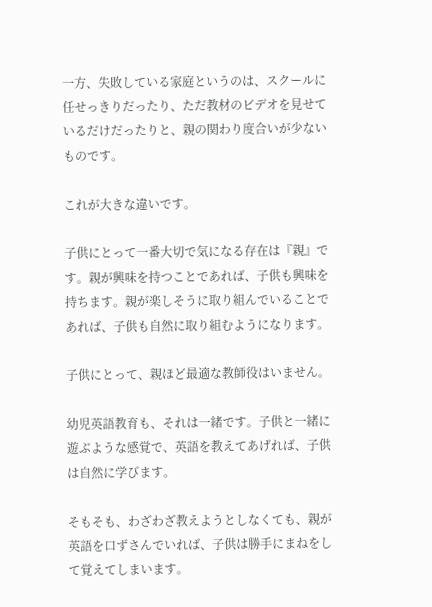一方、失敗している家庭というのは、スクールに任せっきりだったり、ただ教材のビデオを見せているだけだったりと、親の関わり度合いが少ないものです。

これが大きな違いです。

子供にとって一番大切で気になる存在は『親』です。親が興味を持つことであれば、子供も興味を持ちます。親が楽しそうに取り組んでいることであれば、子供も自然に取り組むようになります。

子供にとって、親ほど最適な教師役はいません。

幼児英語教育も、それは一緒です。子供と一緒に遊ぶような感覚で、英語を教えてあげれば、子供は自然に学びます。

そもそも、わざわざ教えようとしなくても、親が英語を口ずさんでいれば、子供は勝手にまねをして覚えてしまいます。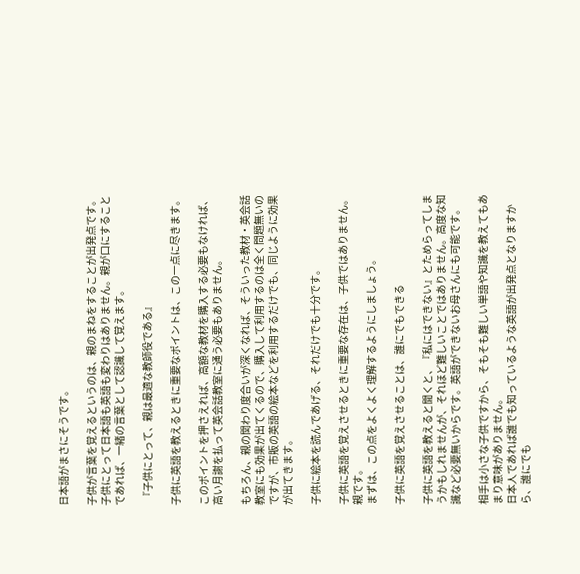日本語がまさにそうです。

子供が言葉を覚えるというのは、親のまねをすることが出発点です。子供にとって日本語も英語も変わりはありません。親が口にすることであれば、一緒の言葉として認識して覚えます。

  『子供にとって、親は最適な教師役である』

子供に英語を教えるときに重要なポイントは、この一点に尽きます。

このポイントを押さえれば、高額な教材を購入する必要もなければ、高い月謝を払って英会話教室に通う必要もありません。

もちろん、親の関わり度合いが深くなれば、そういった教材・英会話教室にも効果が出てくるので、購入して利用するのは全く問題無いのですが、市販の英語の絵本などを利用するだけでも、同じように効果が出てきます。

子供に絵本を読んであげる、それだけでも十分です。

子供に英語を覚えさせるときに重要な存在は、子供ではありません。親です。
まずは、この点をよくよく理解するようにしましょう。

子供に英語を覚えさせることは、誰にでもできる

子供に英語を教えると聞くと、『私にはできない』とためらってしまうかもしれませんが、それほど難しいことではありません。高度な知識など必要無いからです。英語ができないお母さんにも可能です。

相手は小さな子供ですから、そもそも難しい単語や知識を教えてもあまり意味がありません。
日本人であれば誰でも知っているような英語が出発点となりますから、誰にでも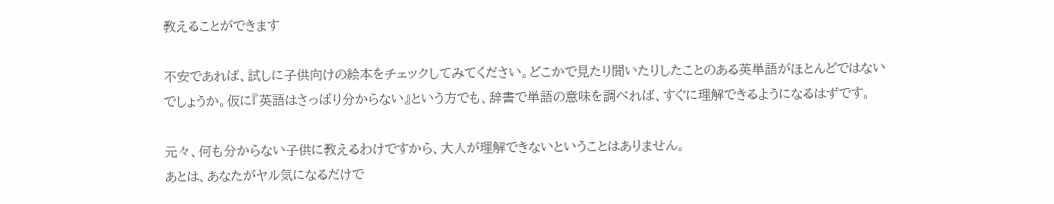教えることができます

不安であれば、試しに子供向けの絵本をチェックしてみてください。どこかで見たり聞いたりしたことのある英単語がほとんどではないでしょうか。仮に『英語はさっぱり分からない』という方でも、辞書で単語の意味を調べれば、すぐに理解できるようになるはずです。

元々、何も分からない子供に教えるわけですから、大人が理解できないということはありません。
あとは、あなたがヤル気になるだけで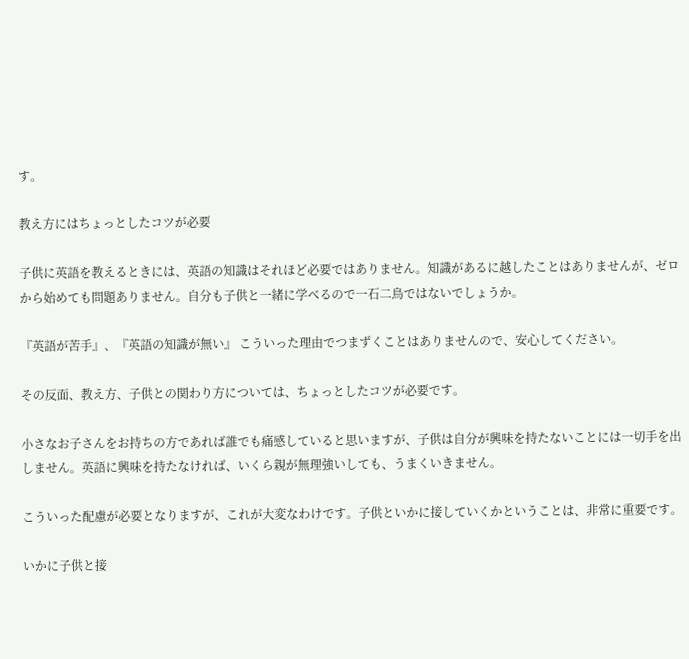す。

教え方にはちょっとしたコツが必要

子供に英語を教えるときには、英語の知識はそれほど必要ではありません。知識があるに越したことはありませんが、ゼロから始めても問題ありません。自分も子供と一緒に学べるので一石二鳥ではないでしょうか。

『英語が苦手』、『英語の知識が無い』 こういった理由でつまずくことはありませんので、安心してください。

その反面、教え方、子供との関わり方については、ちょっとしたコツが必要です。

小さなお子さんをお持ちの方であれば誰でも痛感していると思いますが、子供は自分が興味を持たないことには一切手を出しません。英語に興味を持たなければ、いくら親が無理強いしても、うまくいきません。

こういった配慮が必要となりますが、これが大変なわけです。子供といかに接していくかということは、非常に重要です。

いかに子供と接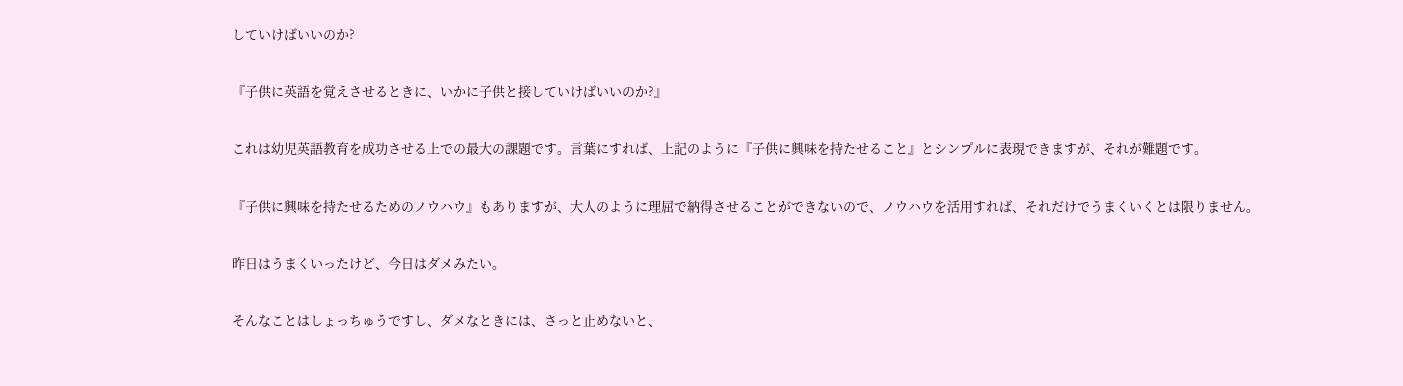していけばいいのか?

『子供に英語を覚えさせるときに、いかに子供と接していけばいいのか?』

これは幼児英語教育を成功させる上での最大の課題です。言葉にすれば、上記のように『子供に興味を持たせること』とシンプルに表現できますが、それが難題です。

『子供に興味を持たせるためのノウハウ』もありますが、大人のように理屈で納得させることができないので、ノウハウを活用すれば、それだけでうまくいくとは限りません。

昨日はうまくいったけど、今日はダメみたい。

そんなことはしょっちゅうですし、ダメなときには、さっと止めないと、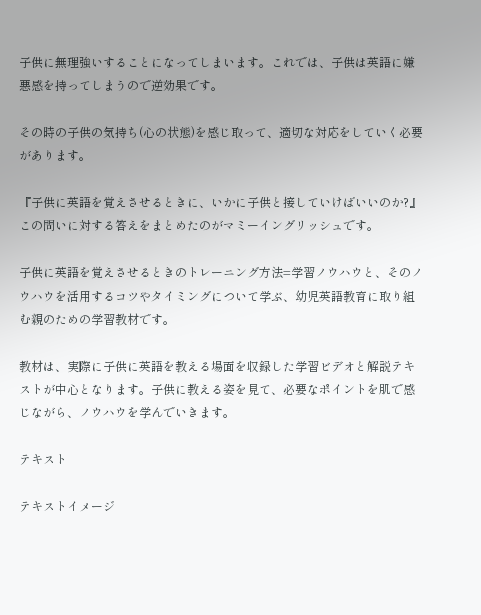子供に無理強いすることになってしまいます。これでは、子供は英語に嫌悪感を持ってしまうので逆効果です。

その時の子供の気持ち(心の状態)を感じ取って、適切な対応をしていく必要があります。

『子供に英語を覚えさせるときに、いかに子供と接していけばいいのか?』
この問いに対する答えをまとめたのがマミーイングリッシュです。

子供に英語を覚えさせるときのトレーニング方法=学習ノウハウと、そのノウハウを活用するコツやタイミングについて学ぶ、幼児英語教育に取り組む親のための学習教材です。

教材は、実際に子供に英語を教える場面を収録した学習ビデオと解説テキストが中心となります。子供に教える姿を見て、必要なポイントを肌で感じながら、ノウハウを学んでいきます。

テキスト

テキストイメージ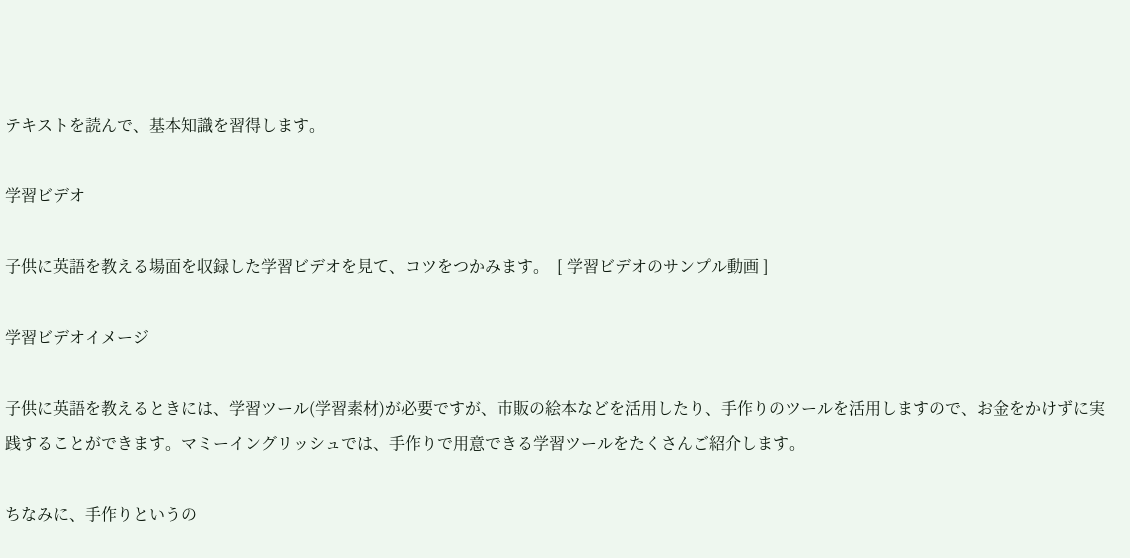テキストを読んで、基本知識を習得します。

学習ビデオ

子供に英語を教える場面を収録した学習ビデオを見て、コツをつかみます。  [ 学習ビデオのサンプル動画 ]

学習ビデオイメージ

子供に英語を教えるときには、学習ツール(学習素材)が必要ですが、市販の絵本などを活用したり、手作りのツールを活用しますので、お金をかけずに実践することができます。マミーイングリッシュでは、手作りで用意できる学習ツールをたくさんご紹介します。

ちなみに、手作りというの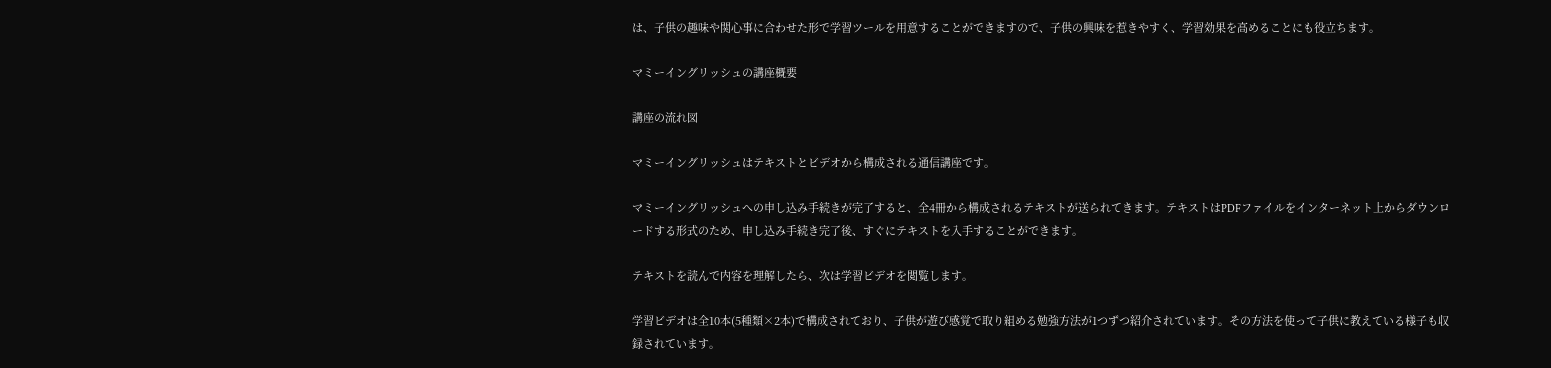は、子供の趣味や関心事に合わせた形で学習ツールを用意することができますので、子供の興味を惹きやすく、学習効果を高めることにも役立ちます。

マミーイングリッシュの講座概要

講座の流れ図

マミーイングリッシュはテキストとビデオから構成される通信講座です。

マミーイングリッシュへの申し込み手続きが完了すると、全4冊から構成されるテキストが送られてきます。テキストはPDFファイルをインターネット上からダウンロードする形式のため、申し込み手続き完了後、すぐにテキストを入手することができます。

テキストを読んで内容を理解したら、次は学習ビデオを閲覧します。

学習ビデオは全10本(5種類×2本)で構成されており、子供が遊び感覚で取り組める勉強方法が1つずつ紹介されています。その方法を使って子供に教えている様子も収録されています。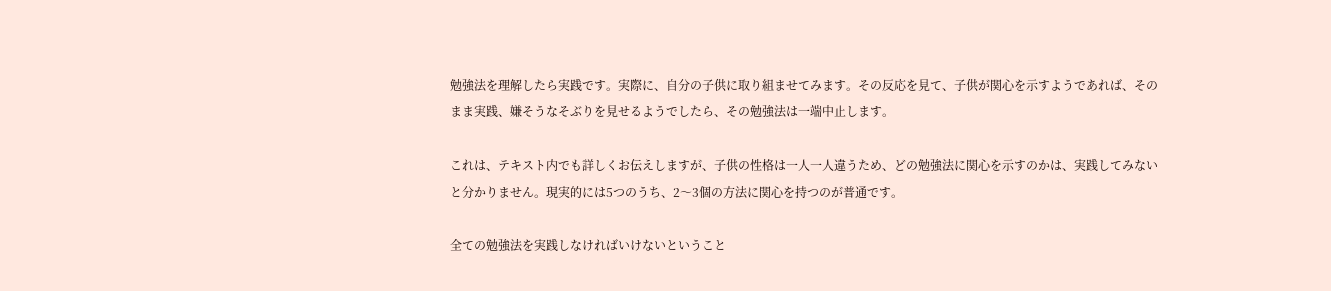勉強法を理解したら実践です。実際に、自分の子供に取り組ませてみます。その反応を見て、子供が関心を示すようであれば、そのまま実践、嫌そうなそぶりを見せるようでしたら、その勉強法は一端中止します。

これは、テキスト内でも詳しくお伝えしますが、子供の性格は一人一人違うため、どの勉強法に関心を示すのかは、実践してみないと分かりません。現実的には5つのうち、2〜3個の方法に関心を持つのが普通です。

全ての勉強法を実践しなければいけないということ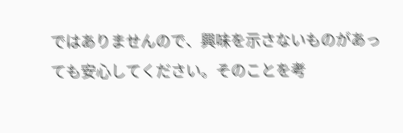ではありませんので、興味を示さないものがあっても安心してください。そのことを考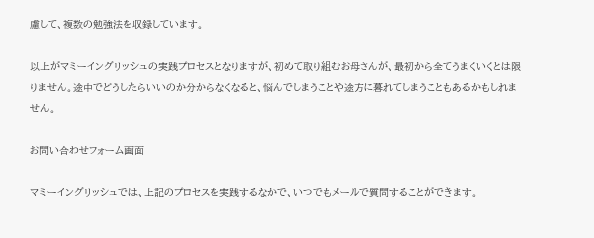慮して、複数の勉強法を収録しています。

以上がマミーイングリッシュの実践プロセスとなりますが、初めて取り組むお母さんが、最初から全てうまくいくとは限りません。途中でどうしたらいいのか分からなくなると、悩んでしまうことや途方に暮れてしまうこともあるかもしれません。

お問い合わせフォーム画面

マミーイングリッシュでは、上記のプロセスを実践するなかで、いつでもメールで質問することができます。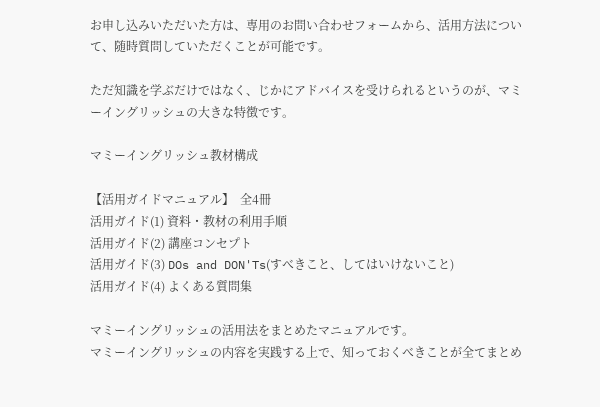お申し込みいただいた方は、専用のお問い合わせフォームから、活用方法について、随時質問していただくことが可能です。

ただ知識を学ぶだけではなく、じかにアドバイスを受けられるというのが、マミーイングリッシュの大きな特徴です。

マミーイングリッシュ教材構成

【活用ガイドマニュアル】  全4冊
活用ガイド(1) 資料・教材の利用手順
活用ガイド(2) 講座コンセプト
活用ガイド(3) DOs and DON'Ts(すべきこと、してはいけないこと)
活用ガイド(4) よくある質問集

マミーイングリッシュの活用法をまとめたマニュアルです。
マミーイングリッシュの内容を実践する上で、知っておくべきことが全てまとめ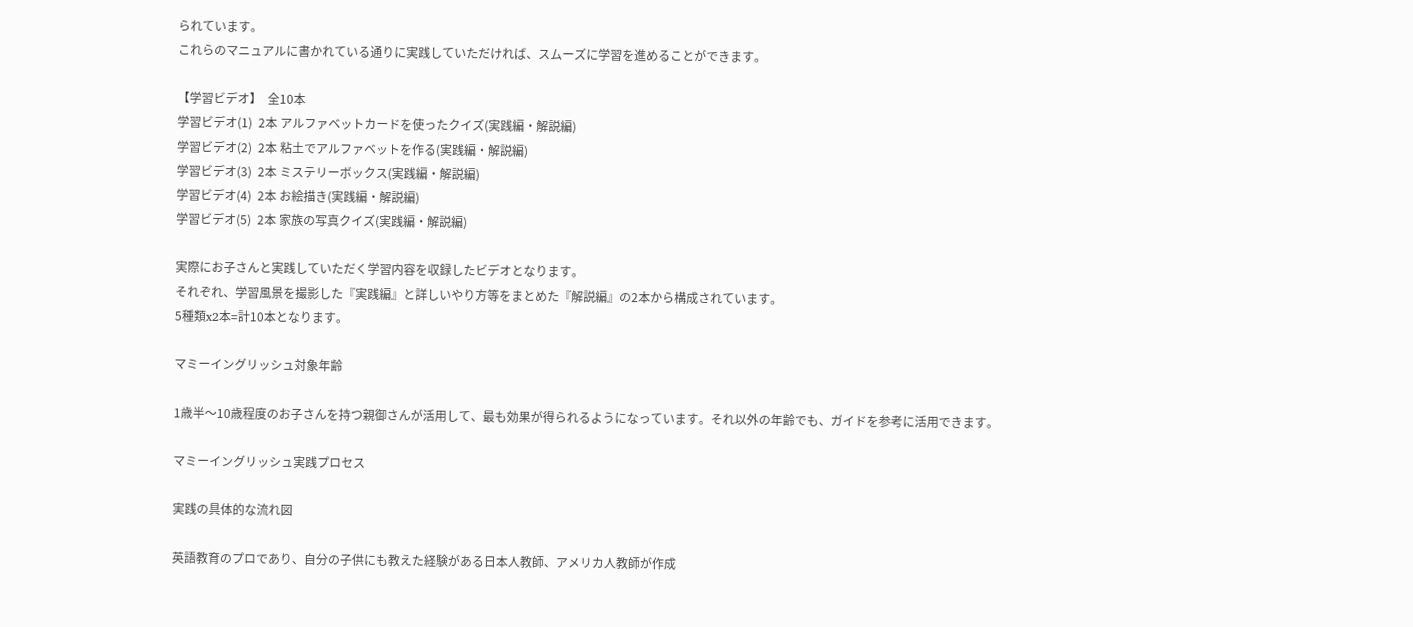られています。
これらのマニュアルに書かれている通りに実践していただければ、スムーズに学習を進めることができます。

【学習ビデオ】  全10本
学習ビデオ(1)  2本 アルファベットカードを使ったクイズ(実践編・解説編)
学習ビデオ(2)  2本 粘土でアルファベットを作る(実践編・解説編)
学習ビデオ(3)  2本 ミステリーボックス(実践編・解説編)
学習ビデオ(4)  2本 お絵描き(実践編・解説編)
学習ビデオ(5)  2本 家族の写真クイズ(実践編・解説編)

実際にお子さんと実践していただく学習内容を収録したビデオとなります。
それぞれ、学習風景を撮影した『実践編』と詳しいやり方等をまとめた『解説編』の2本から構成されています。
5種類x2本=計10本となります。

マミーイングリッシュ対象年齢

1歳半〜10歳程度のお子さんを持つ親御さんが活用して、最も効果が得られるようになっています。それ以外の年齢でも、ガイドを参考に活用できます。

マミーイングリッシュ実践プロセス

実践の具体的な流れ図

英語教育のプロであり、自分の子供にも教えた経験がある日本人教師、アメリカ人教師が作成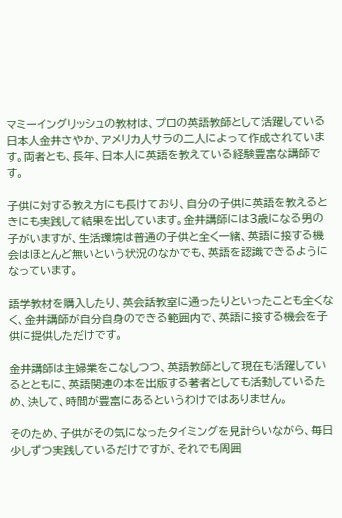マミーイングリッシュの教材は、プロの英語教師として活躍している日本人金井さやか、アメリカ人サラの二人によって作成されています。両者とも、長年、日本人に英語を教えている経験豊富な講師です。

子供に対する教え方にも長けており、自分の子供に英語を教えるときにも実践して結果を出しています。金井講師には3歳になる男の子がいますが、生活環境は普通の子供と全く一緒、英語に接する機会はほとんど無いという状況のなかでも、英語を認識できるようになっています。

語学教材を購入したり、英会話教室に通ったりといったことも全くなく、金井講師が自分自身のできる範囲内で、英語に接する機会を子供に提供しただけです。

金井講師は主婦業をこなしつつ、英語教師として現在も活躍しているとともに、英語関連の本を出版する著者としても活動しているため、決して、時間が豊富にあるというわけではありません。

そのため、子供がその気になったタイミングを見計らいながら、毎日少しずつ実践しているだけですが、それでも周囲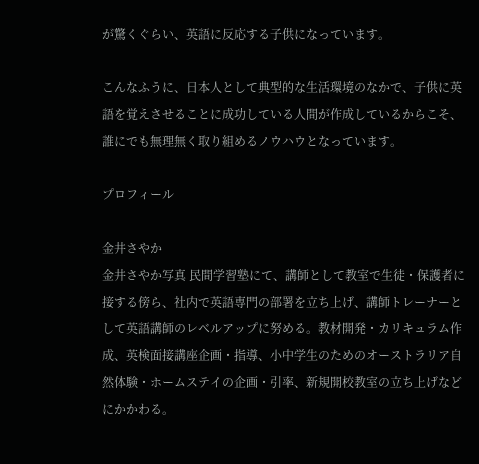が驚くぐらい、英語に反応する子供になっています。

こんなふうに、日本人として典型的な生活環境のなかで、子供に英語を覚えさせることに成功している人間が作成しているからこそ、誰にでも無理無く取り組めるノウハウとなっています。

プロフィール

金井さやか
金井さやか写真 民間学習塾にて、講師として教室で生徒・保護者に接する傍ら、社内で英語専門の部署を立ち上げ、講師トレーナーとして英語講師のレベルアップに努める。教材開発・カリキュラム作成、英検面接講座企画・指導、小中学生のためのオーストラリア自然体験・ホームステイの企画・引率、新規開校教室の立ち上げなどにかかわる。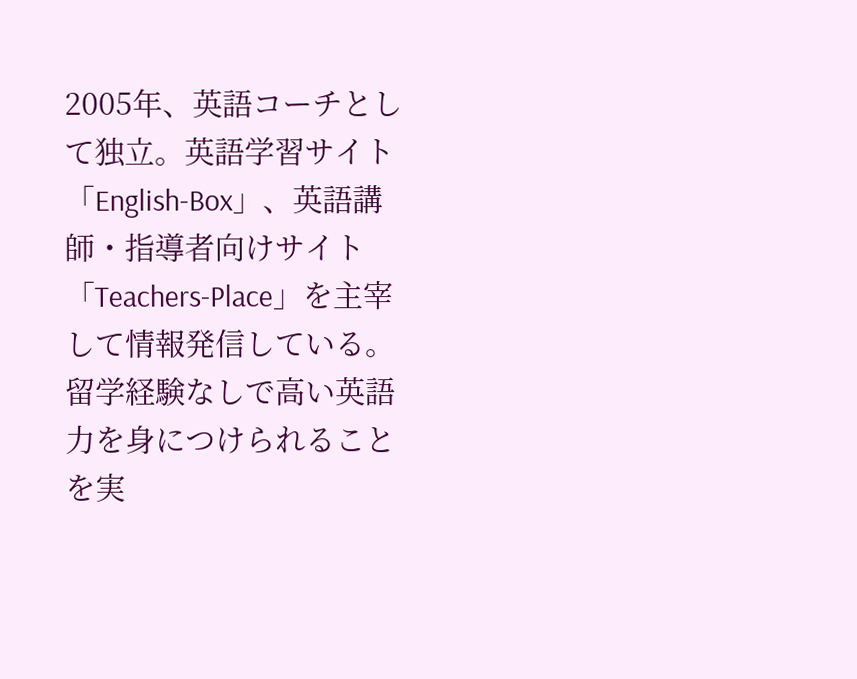2005年、英語コーチとして独立。英語学習サイト「English-Box」、英語講師・指導者向けサイト「Teachers-Place」を主宰して情報発信している。留学経験なしで高い英語力を身につけられることを実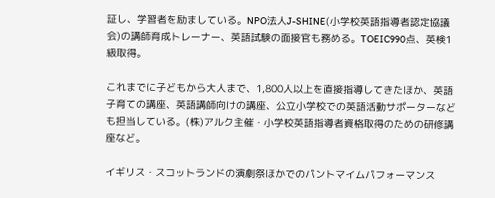証し、学習者を励ましている。NPO法人J-SHINE(小学校英語指導者認定協議会)の講師育成トレーナー、英語試験の面接官も務める。TOEIC990点、英検1級取得。

これまでに子どもから大人まで、1,800人以上を直接指導してきたほか、英語子育ての講座、英語講師向けの講座、公立小学校での英語活動サポーターなども担当している。(株)アルク主催・小学校英語指導者資格取得のための研修講座など。

イギリス・スコットランドの演劇祭ほかでのパントマイムパフォーマンス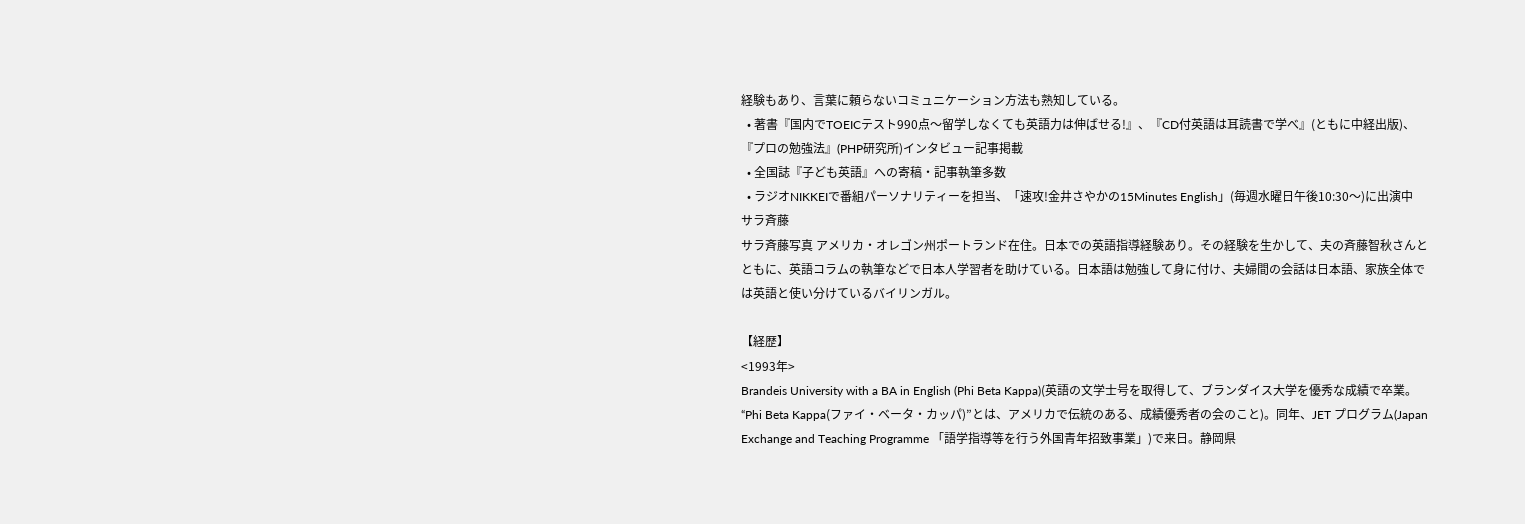経験もあり、言葉に頼らないコミュニケーション方法も熟知している。
  • 著書『国内でTOEICテスト990点〜留学しなくても英語力は伸ばせる!』、『CD付英語は耳読書で学べ』(ともに中経出版)、『プロの勉強法』(PHP研究所)インタビュー記事掲載
  • 全国誌『子ども英語』への寄稿・記事執筆多数
  • ラジオNIKKEIで番組パーソナリティーを担当、「速攻!金井さやかの15Minutes English」(毎週水曜日午後10:30〜)に出演中
サラ斉藤
サラ斉藤写真 アメリカ・オレゴン州ポートランド在住。日本での英語指導経験あり。その経験を生かして、夫の斉藤智秋さんとともに、英語コラムの執筆などで日本人学習者を助けている。日本語は勉強して身に付け、夫婦間の会話は日本語、家族全体では英語と使い分けているバイリンガル。

【経歴】
<1993年>
Brandeis University with a BA in English (Phi Beta Kappa)(英語の文学士号を取得して、ブランダイス大学を優秀な成績で卒業。 “Phi Beta Kappa(ファイ・ベータ・カッパ)”とは、アメリカで伝統のある、成績優秀者の会のこと)。同年、JET プログラム(Japan Exchange and Teaching Programme 「語学指導等を行う外国青年招致事業」)で来日。静岡県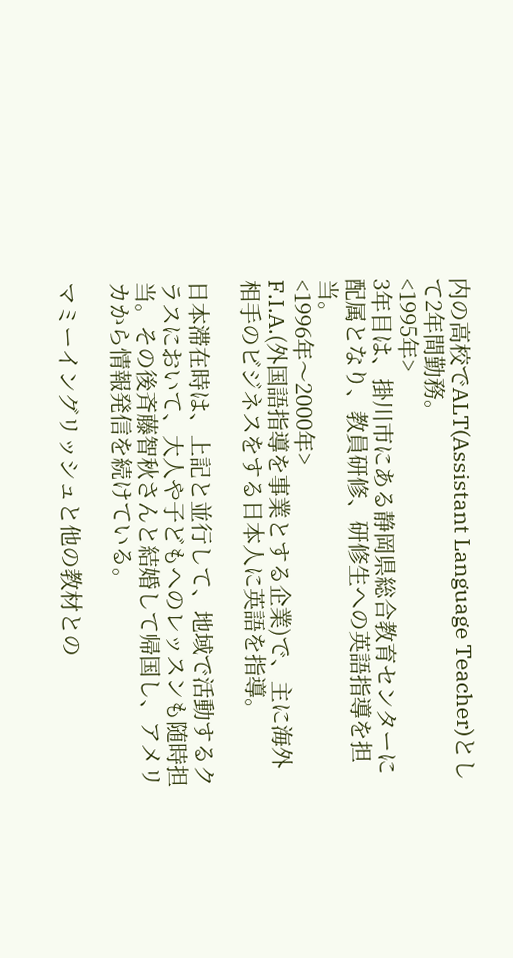内の高校でALT(Assistant Language Teacher)として2年間勤務。
<1995年>
3年目は、掛川市にある静岡県総合教育センターに配属となり、教員研修、研修生への英語指導を担当。
<1996年〜2000年>
F.I.A.(外国語指導を事業とする企業)で、主に海外相手のビジネスをする日本人に英語を指導。

日本滞在時は、上記と並行して、地域で活動するクラスにおいて、大人や子どもへのレッスンも随時担当。その後斉藤智秋さんと結婚して帰国し、アメリカから情報発信を続けている。

マミーイングリッシュと他の教材との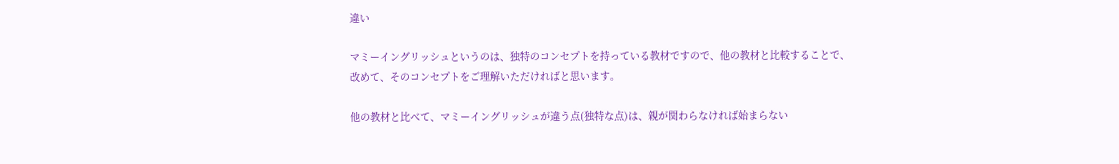違い

マミーイングリッシュというのは、独特のコンセプトを持っている教材ですので、他の教材と比較することで、改めて、そのコンセプトをご理解いただければと思います。

他の教材と比べて、マミーイングリッシュが違う点(独特な点)は、親が関わらなければ始まらない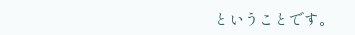ということです。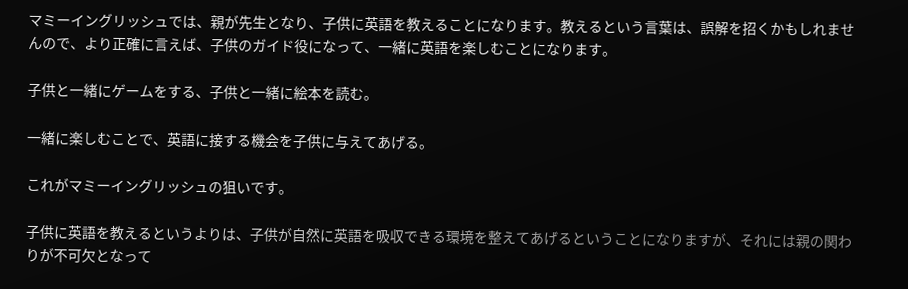マミーイングリッシュでは、親が先生となり、子供に英語を教えることになります。教えるという言葉は、誤解を招くかもしれませんので、より正確に言えば、子供のガイド役になって、一緒に英語を楽しむことになります。

子供と一緒にゲームをする、子供と一緒に絵本を読む。

一緒に楽しむことで、英語に接する機会を子供に与えてあげる。

これがマミーイングリッシュの狙いです。

子供に英語を教えるというよりは、子供が自然に英語を吸収できる環境を整えてあげるということになりますが、それには親の関わりが不可欠となって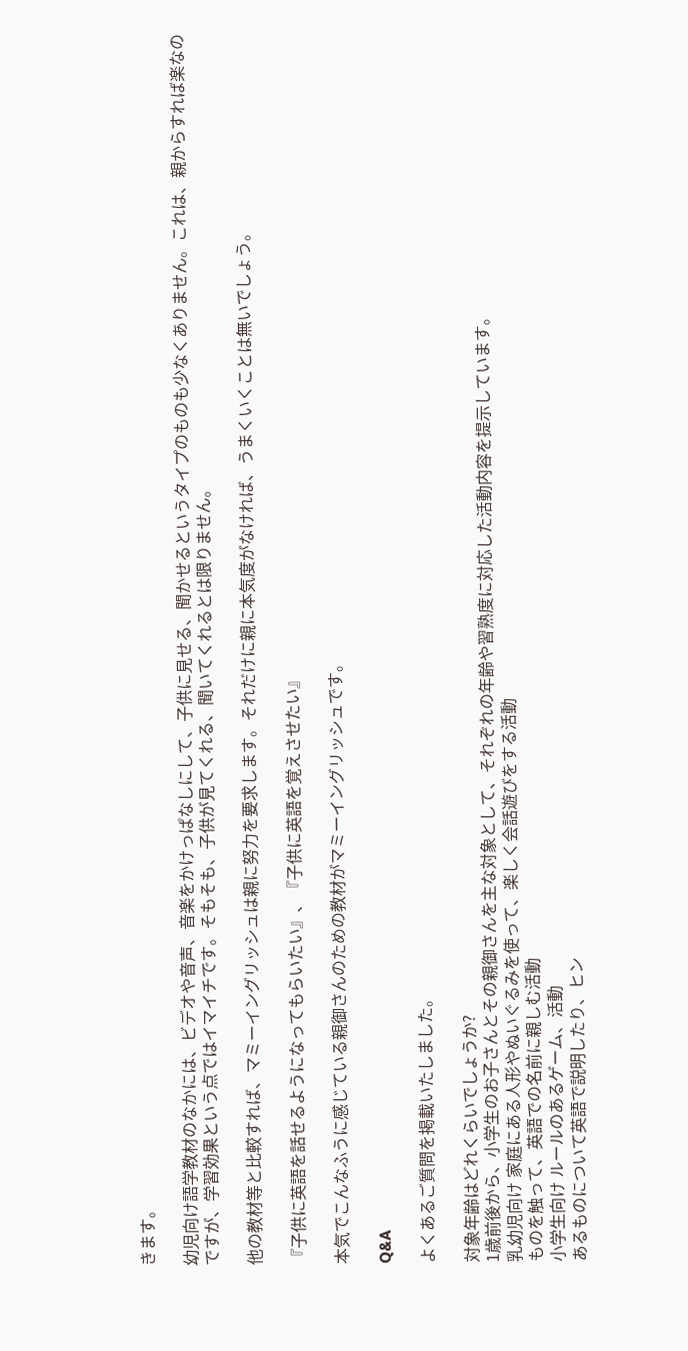きます。

幼児向け語学教材のなかには、ビデオや音声、音楽をかけっぱなしにして、子供に見せる、聞かせるというタイプのものも少なくありません。これは、親からすれば楽なのですが、学習効果という点ではイマイチです。そもそも、子供が見てくれる、聞いてくれるとは限りません。

他の教材等と比較すれば、マミーイングリッシュは親に努力を要求します。それだけに親に本気度がなければ、うまくいくことは無いでしょう。

『子供に英語を話せるようになってもらいたい』、『子供に英語を覚えさせたい』

本気でこんなふうに感じている親御さんのための教材がマミーイングリッシュです。

Q&A

よくあるご質問を掲載いたしました。

対象年齢はどれくらいでしょうか?
1歳前後から、小学生のお子さんとその親御さんを主な対象として、それぞれの年齢や習熟度に対応した活動内容を提示しています。
乳幼児向け 家庭にある人形やぬいぐるみを使って、楽しく会話遊びをする活動
ものを触って、英語での名前に親しむ活動
小学生向け ルールのあるゲーム、活動
あるものについて英語で説明したり、ヒン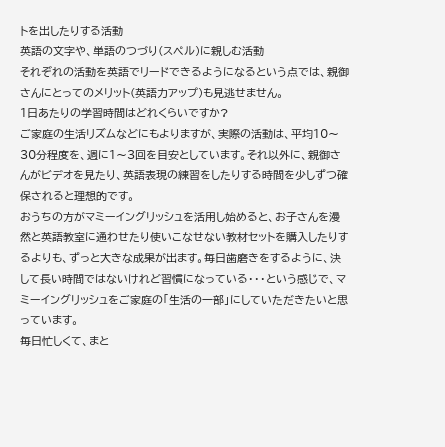トを出したりする活動
英語の文字や、単語のつづり(スペル)に親しむ活動
それぞれの活動を英語でリードできるようになるという点では、親御さんにとってのメリット(英語力アップ)も見逃せません。
1日あたりの学習時間はどれくらいですか?
ご家庭の生活リズムなどにもよりますが、実際の活動は、平均10〜30分程度を、週に1〜3回を目安としています。それ以外に、親御さんがビデオを見たり、英語表現の練習をしたりする時間を少しずつ確保されると理想的です。
おうちの方がマミーイングリッシュを活用し始めると、お子さんを漫然と英語教室に通わせたり使いこなせない教材セットを購入したりするよりも、ずっと大きな成果が出ます。毎日歯磨きをするように、決して長い時間ではないけれど習慣になっている・・・という感じで、マミーイングリッシュをご家庭の「生活の一部」にしていただきたいと思っています。
毎日忙しくて、まと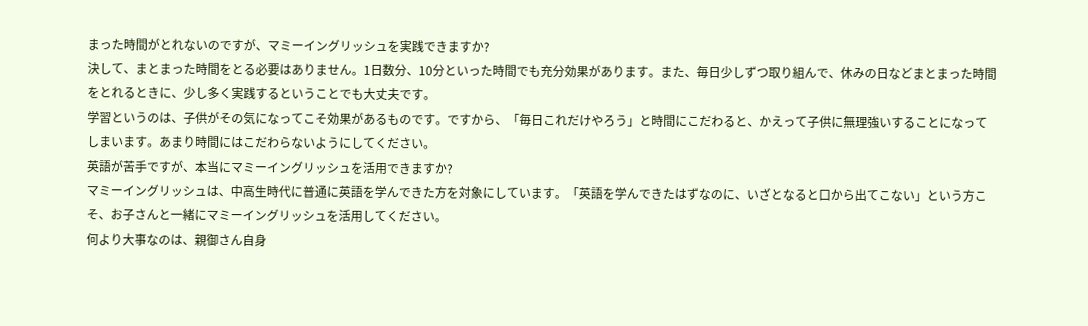まった時間がとれないのですが、マミーイングリッシュを実践できますか?
決して、まとまった時間をとる必要はありません。1日数分、10分といった時間でも充分効果があります。また、毎日少しずつ取り組んで、休みの日などまとまった時間をとれるときに、少し多く実践するということでも大丈夫です。
学習というのは、子供がその気になってこそ効果があるものです。ですから、「毎日これだけやろう」と時間にこだわると、かえって子供に無理強いすることになってしまいます。あまり時間にはこだわらないようにしてください。
英語が苦手ですが、本当にマミーイングリッシュを活用できますか?
マミーイングリッシュは、中高生時代に普通に英語を学んできた方を対象にしています。「英語を学んできたはずなのに、いざとなると口から出てこない」という方こそ、お子さんと一緒にマミーイングリッシュを活用してください。
何より大事なのは、親御さん自身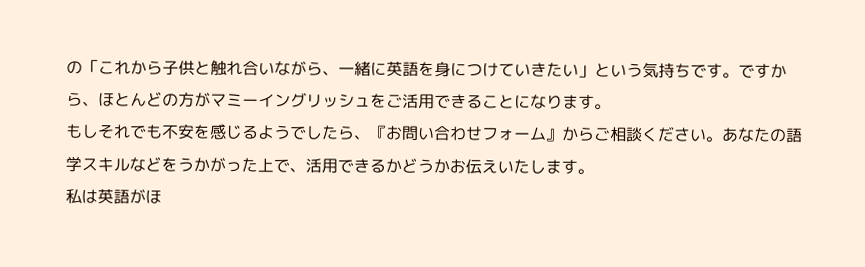の「これから子供と触れ合いながら、一緒に英語を身につけていきたい」という気持ちです。ですから、ほとんどの方がマミーイングリッシュをご活用できることになります。
もしそれでも不安を感じるようでしたら、『お問い合わせフォーム』からご相談ください。あなたの語学スキルなどをうかがった上で、活用できるかどうかお伝えいたします。
私は英語がほ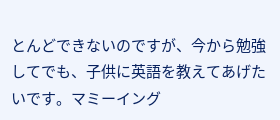とんどできないのですが、今から勉強してでも、子供に英語を教えてあげたいです。マミーイング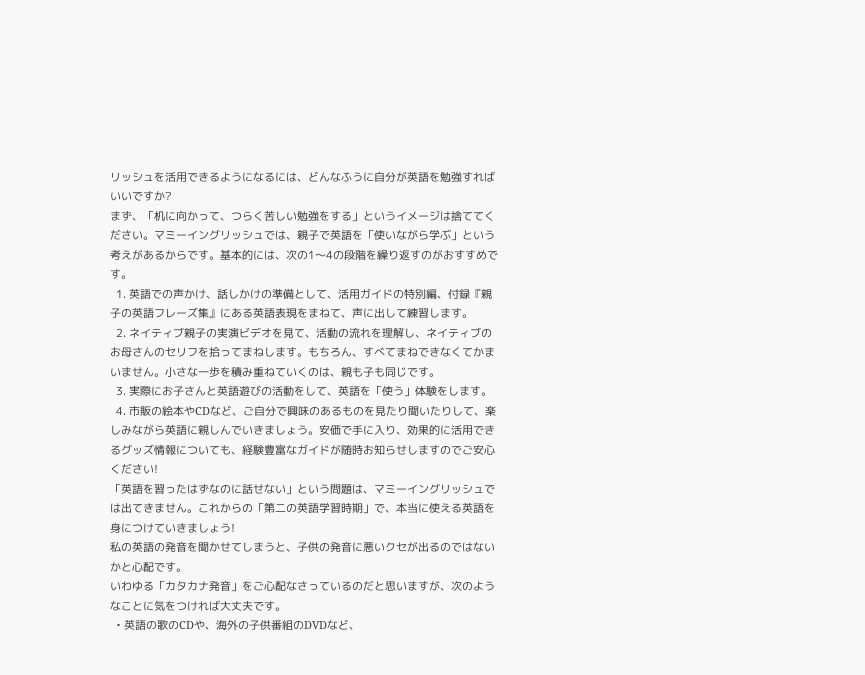リッシュを活用できるようになるには、どんなふうに自分が英語を勉強すればいいですか?
まず、「机に向かって、つらく苦しい勉強をする」というイメージは捨ててください。マミーイングリッシュでは、親子で英語を「使いながら学ぶ」という考えがあるからです。基本的には、次の1〜4の段階を繰り返すのがおすすめです。
  1. 英語での声かけ、話しかけの準備として、活用ガイドの特別編、付録『親子の英語フレーズ集』にある英語表現をまねて、声に出して練習します。
  2. ネイティブ親子の実演ビデオを見て、活動の流れを理解し、ネイティブのお母さんのセリフを拾ってまねします。もちろん、すべてまねできなくてかまいません。小さな一歩を積み重ねていくのは、親も子も同じです。
  3. 実際にお子さんと英語遊びの活動をして、英語を「使う」体験をします。
  4. 市販の絵本やCDなど、ご自分で興味のあるものを見たり聞いたりして、楽しみながら英語に親しんでいきましょう。安価で手に入り、効果的に活用できるグッズ情報についても、経験豊富なガイドが随時お知らせしますのでご安心ください!
「英語を習ったはずなのに話せない」という問題は、マミーイングリッシュでは出てきません。これからの「第二の英語学習時期」で、本当に使える英語を身につけていきましょう!
私の英語の発音を聞かせてしまうと、子供の発音に悪いクセが出るのではないかと心配です。
いわゆる「カタカナ発音」をご心配なさっているのだと思いますが、次のようなことに気をつければ大丈夫です。
  • 英語の歌のCDや、海外の子供番組のDVDなど、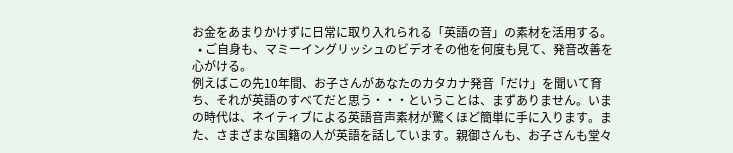お金をあまりかけずに日常に取り入れられる「英語の音」の素材を活用する。
  • ご自身も、マミーイングリッシュのビデオその他を何度も見て、発音改善を心がける。
例えばこの先10年間、お子さんがあなたのカタカナ発音「だけ」を聞いて育ち、それが英語のすべてだと思う・・・ということは、まずありません。いまの時代は、ネイティブによる英語音声素材が驚くほど簡単に手に入ります。また、さまざまな国籍の人が英語を話しています。親御さんも、お子さんも堂々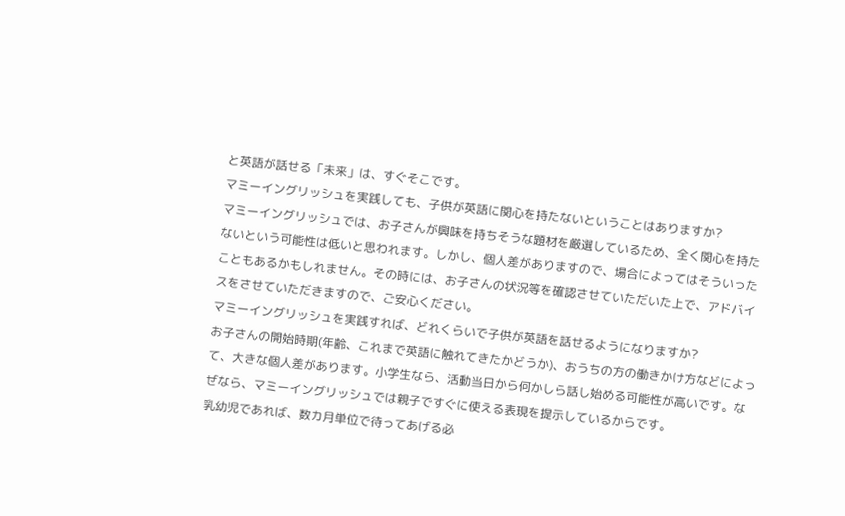と英語が話せる「未来」は、すぐそこです。
マミーイングリッシュを実践しても、子供が英語に関心を持たないということはありますか?
マミーイングリッシュでは、お子さんが興味を持ちそうな題材を厳選しているため、全く関心を持たないという可能性は低いと思われます。しかし、個人差がありますので、場合によってはそういったこともあるかもしれません。その時には、お子さんの状況等を確認させていただいた上で、アドバイスをさせていただきますので、ご安心ください。
マミーイングリッシュを実践すれば、どれくらいで子供が英語を話せるようになりますか?
お子さんの開始時期(年齢、これまで英語に触れてきたかどうか)、おうちの方の働きかけ方などによって、大きな個人差があります。小学生なら、活動当日から何かしら話し始める可能性が高いです。なぜなら、マミーイングリッシュでは親子ですぐに使える表現を提示しているからです。
乳幼児であれば、数カ月単位で待ってあげる必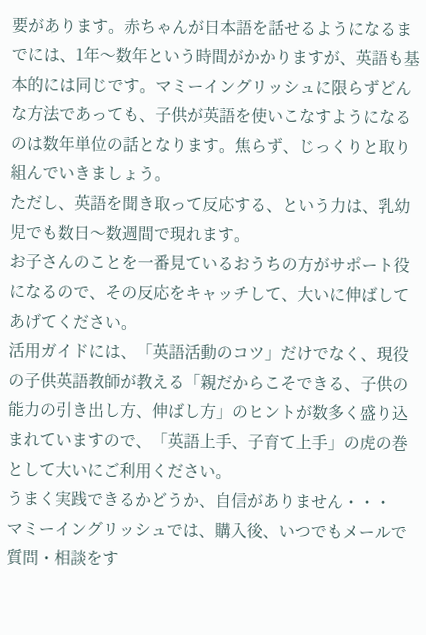要があります。赤ちゃんが日本語を話せるようになるまでには、1年〜数年という時間がかかりますが、英語も基本的には同じです。マミーイングリッシュに限らずどんな方法であっても、子供が英語を使いこなすようになるのは数年単位の話となります。焦らず、じっくりと取り組んでいきましょう。
ただし、英語を聞き取って反応する、という力は、乳幼児でも数日〜数週間で現れます。
お子さんのことを一番見ているおうちの方がサポート役になるので、その反応をキャッチして、大いに伸ばしてあげてください。
活用ガイドには、「英語活動のコツ」だけでなく、現役の子供英語教師が教える「親だからこそできる、子供の能力の引き出し方、伸ばし方」のヒントが数多く盛り込まれていますので、「英語上手、子育て上手」の虎の巻として大いにご利用ください。
うまく実践できるかどうか、自信がありません・・・
マミーイングリッシュでは、購入後、いつでもメールで質問・相談をす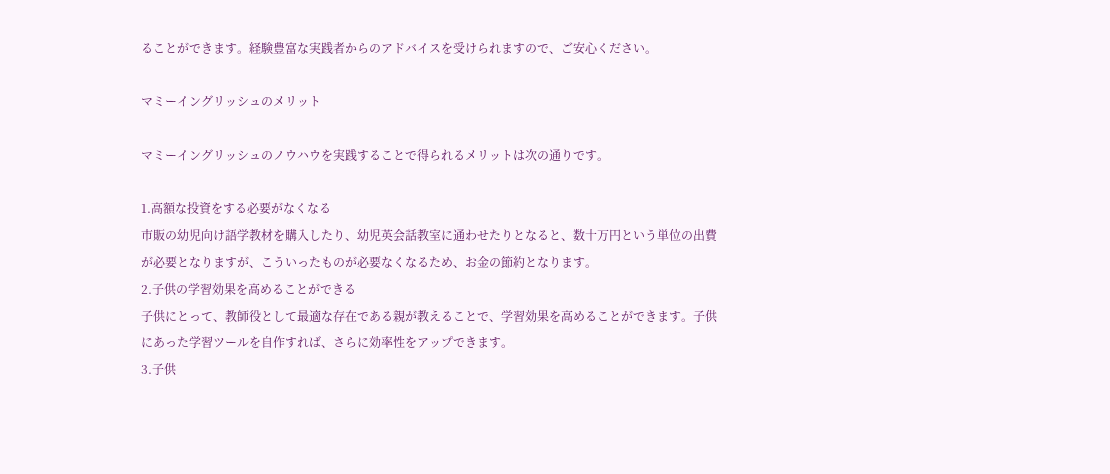ることができます。経験豊富な実践者からのアドバイスを受けられますので、ご安心ください。

マミーイングリッシュのメリット

マミーイングリッシュのノウハウを実践することで得られるメリットは次の通りです。

1.高額な投資をする必要がなくなる
市販の幼児向け語学教材を購入したり、幼児英会話教室に通わせたりとなると、数十万円という単位の出費が必要となりますが、こういったものが必要なくなるため、お金の節約となります。
2.子供の学習効果を高めることができる
子供にとって、教師役として最適な存在である親が教えることで、学習効果を高めることができます。子供にあった学習ツールを自作すれば、さらに効率性をアップできます。
3.子供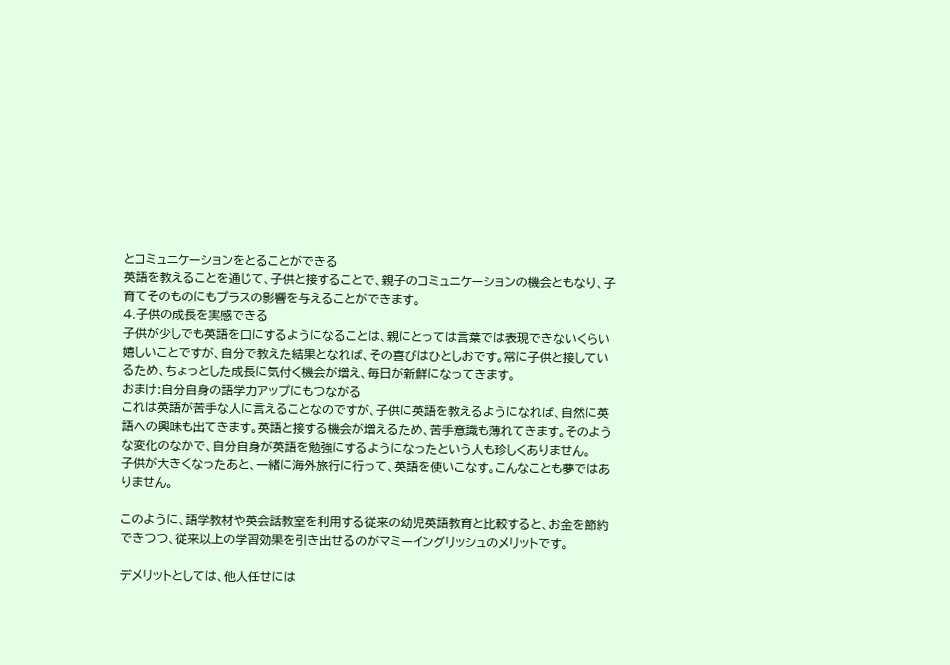とコミュニケーションをとることができる
英語を教えることを通じて、子供と接することで、親子のコミュニケーションの機会ともなり、子育てそのものにもプラスの影響を与えることができます。
4.子供の成長を実感できる
子供が少しでも英語を口にするようになることは、親にとっては言葉では表現できないくらい嬉しいことですが、自分で教えた結果となれば、その喜びはひとしおです。常に子供と接しているため、ちょっとした成長に気付く機会が増え、毎日が新鮮になってきます。
おまけ:自分自身の語学力アップにもつながる
これは英語が苦手な人に言えることなのですが、子供に英語を教えるようになれば、自然に英語への興味も出てきます。英語と接する機会が増えるため、苦手意識も薄れてきます。そのような変化のなかで、自分自身が英語を勉強にするようになったという人も珍しくありません。
子供が大きくなったあと、一緒に海外旅行に行って、英語を使いこなす。こんなことも夢ではありません。

このように、語学教材や英会話教室を利用する従来の幼児英語教育と比較すると、お金を節約できつつ、従来以上の学習効果を引き出せるのがマミーイングリッシュのメリットです。

デメリットとしては、他人任せには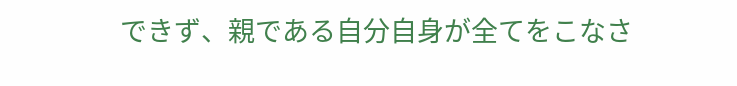できず、親である自分自身が全てをこなさ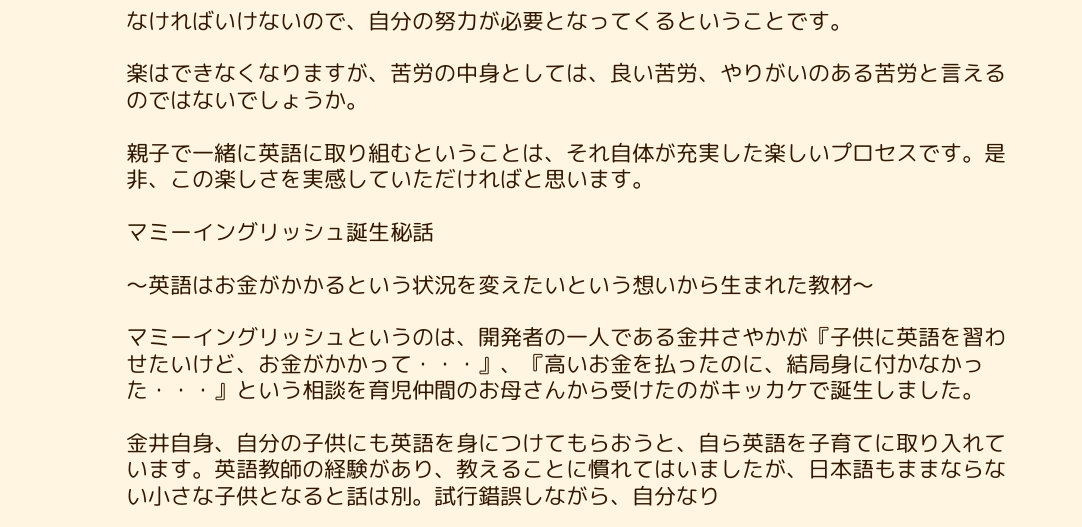なければいけないので、自分の努力が必要となってくるということです。

楽はできなくなりますが、苦労の中身としては、良い苦労、やりがいのある苦労と言えるのではないでしょうか。

親子で一緒に英語に取り組むということは、それ自体が充実した楽しいプロセスです。是非、この楽しさを実感していただければと思います。

マミーイングリッシュ誕生秘話

〜英語はお金がかかるという状況を変えたいという想いから生まれた教材〜

マミーイングリッシュというのは、開発者の一人である金井さやかが『子供に英語を習わせたいけど、お金がかかって・・・』、『高いお金を払ったのに、結局身に付かなかった・・・』という相談を育児仲間のお母さんから受けたのがキッカケで誕生しました。

金井自身、自分の子供にも英語を身につけてもらおうと、自ら英語を子育てに取り入れています。英語教師の経験があり、教えることに慣れてはいましたが、日本語もままならない小さな子供となると話は別。試行錯誤しながら、自分なり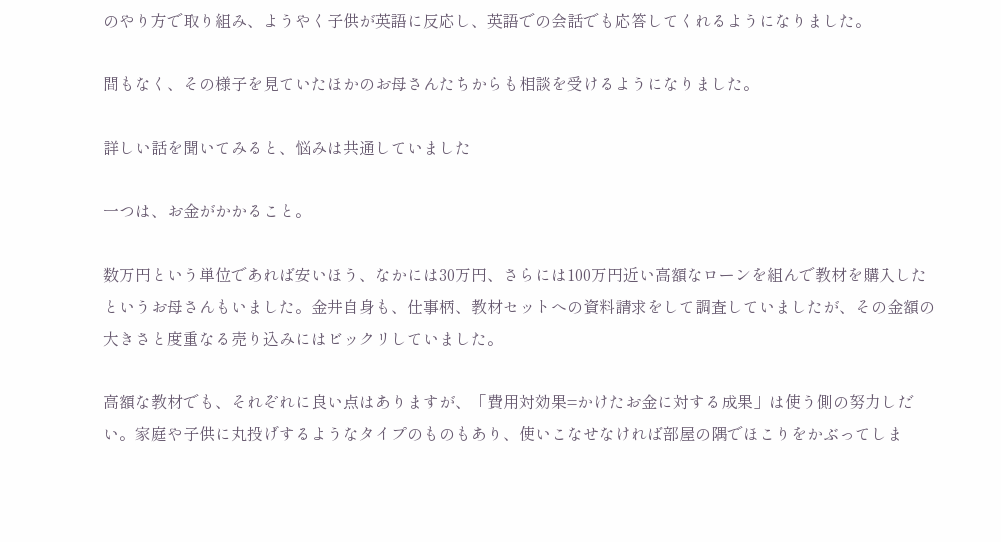のやり方で取り組み、ようやく子供が英語に反応し、英語での会話でも応答してくれるようになりました。

間もなく、その様子を見ていたほかのお母さんたちからも相談を受けるようになりました。

詳しい話を聞いてみると、悩みは共通していました

一つは、お金がかかること。

数万円という単位であれば安いほう、なかには30万円、さらには100万円近い高額なローンを組んで教材を購入したというお母さんもいました。金井自身も、仕事柄、教材セットへの資料請求をして調査していましたが、その金額の大きさと度重なる売り込みにはビックリしていました。

高額な教材でも、それぞれに良い点はありますが、「費用対効果=かけたお金に対する成果」は使う側の努力しだい。家庭や子供に丸投げするようなタイプのものもあり、使いこなせなければ部屋の隅でほこりをかぶってしま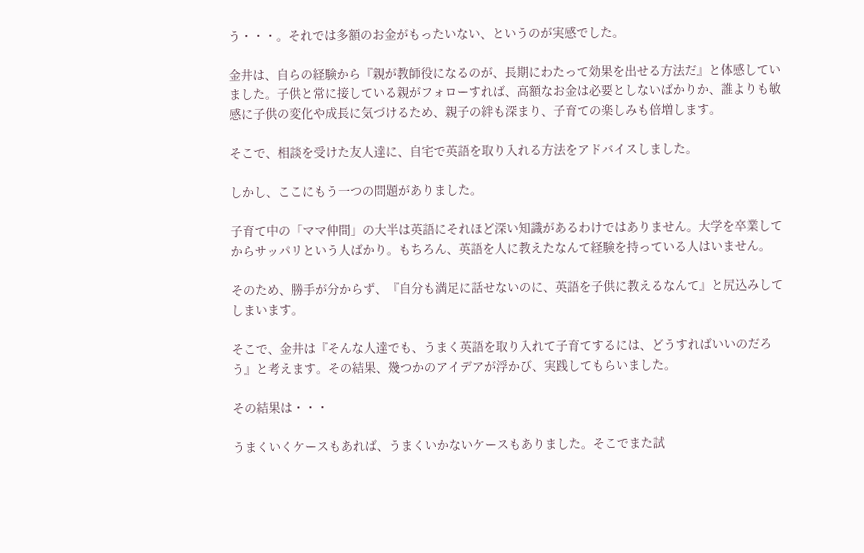う・・・。それでは多額のお金がもったいない、というのが実感でした。

金井は、自らの経験から『親が教師役になるのが、長期にわたって効果を出せる方法だ』と体感していました。子供と常に接している親がフォローすれば、高額なお金は必要としないばかりか、誰よりも敏感に子供の変化や成長に気づけるため、親子の絆も深まり、子育ての楽しみも倍増します。

そこで、相談を受けた友人達に、自宅で英語を取り入れる方法をアドバイスしました。

しかし、ここにもう一つの問題がありました。

子育て中の「ママ仲間」の大半は英語にそれほど深い知識があるわけではありません。大学を卒業してからサッパリという人ばかり。もちろん、英語を人に教えたなんて経験を持っている人はいません。

そのため、勝手が分からず、『自分も満足に話せないのに、英語を子供に教えるなんて』と尻込みしてしまいます。

そこで、金井は『そんな人達でも、うまく英語を取り入れて子育てするには、どうすればいいのだろう』と考えます。その結果、幾つかのアイデアが浮かび、実践してもらいました。

その結果は・・・

うまくいくケースもあれば、うまくいかないケースもありました。そこでまた試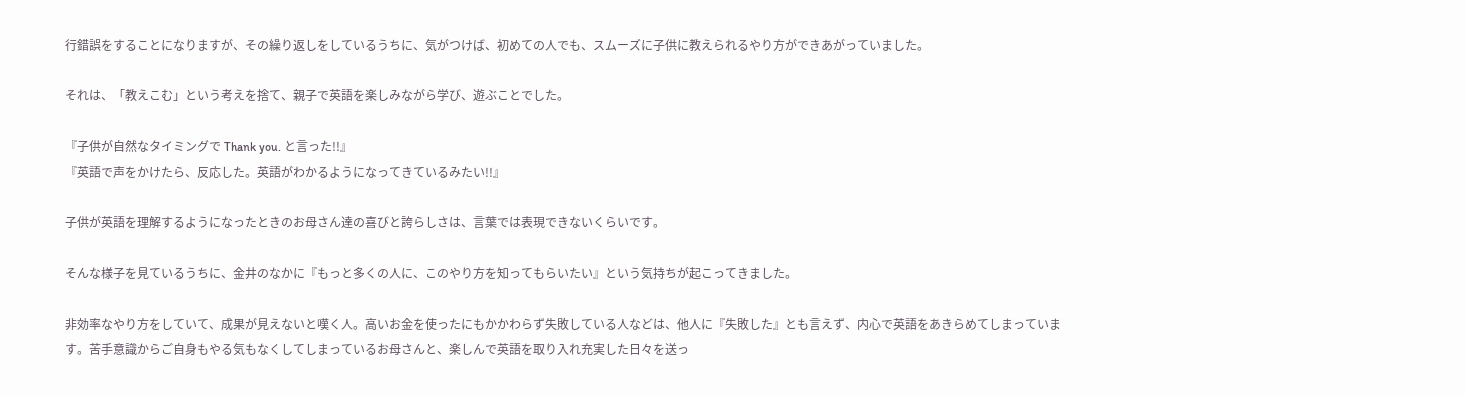行錯誤をすることになりますが、その繰り返しをしているうちに、気がつけば、初めての人でも、スムーズに子供に教えられるやり方ができあがっていました。

それは、「教えこむ」という考えを捨て、親子で英語を楽しみながら学び、遊ぶことでした。

『子供が自然なタイミングで Thank you. と言った!!』
『英語で声をかけたら、反応した。英語がわかるようになってきているみたい!!』

子供が英語を理解するようになったときのお母さん達の喜びと誇らしさは、言葉では表現できないくらいです。

そんな様子を見ているうちに、金井のなかに『もっと多くの人に、このやり方を知ってもらいたい』という気持ちが起こってきました。

非効率なやり方をしていて、成果が見えないと嘆く人。高いお金を使ったにもかかわらず失敗している人などは、他人に『失敗した』とも言えず、内心で英語をあきらめてしまっています。苦手意識からご自身もやる気もなくしてしまっているお母さんと、楽しんで英語を取り入れ充実した日々を送っ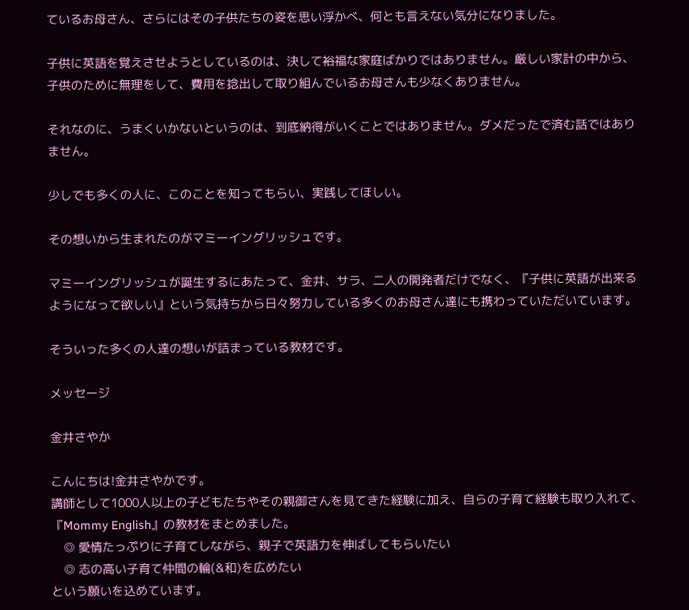ているお母さん、さらにはその子供たちの姿を思い浮かべ、何とも言えない気分になりました。

子供に英語を覚えさせようとしているのは、決して裕福な家庭ばかりではありません。厳しい家計の中から、子供のために無理をして、費用を捻出して取り組んでいるお母さんも少なくありません。

それなのに、うまくいかないというのは、到底納得がいくことではありません。ダメだったで済む話ではありません。

少しでも多くの人に、このことを知ってもらい、実践してほしい。

その想いから生まれたのがマミーイングリッシュです。

マミーイングリッシュが誕生するにあたって、金井、サラ、二人の開発者だけでなく、『子供に英語が出来るようになって欲しい』という気持ちから日々努力している多くのお母さん達にも携わっていただいています。

そういった多くの人達の想いが詰まっている教材です。

メッセージ

金井さやか

こんにちは!金井さやかです。
講師として1000人以上の子どもたちやその親御さんを見てきた経験に加え、自らの子育て経験も取り入れて、『Mommy English』の教材をまとめました。
    ◎ 愛情たっぷりに子育てしながら、親子で英語力を伸ばしてもらいたい
    ◎ 志の高い子育て仲間の輪(&和)を広めたい
という願いを込めています。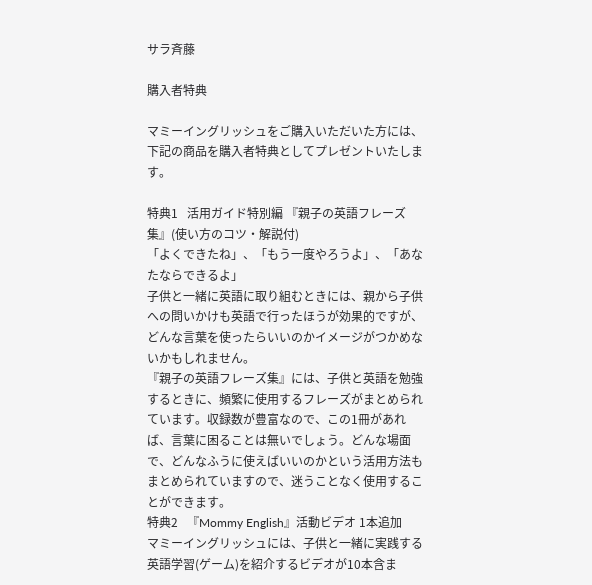サラ斉藤

購入者特典

マミーイングリッシュをご購入いただいた方には、下記の商品を購入者特典としてプレゼントいたします。

特典1   活用ガイド特別編 『親子の英語フレーズ集』(使い方のコツ・解説付)
「よくできたね」、「もう一度やろうよ」、「あなたならできるよ」
子供と一緒に英語に取り組むときには、親から子供への問いかけも英語で行ったほうが効果的ですが、どんな言葉を使ったらいいのかイメージがつかめないかもしれません。
『親子の英語フレーズ集』には、子供と英語を勉強するときに、頻繁に使用するフレーズがまとめられています。収録数が豊富なので、この1冊があれば、言葉に困ることは無いでしょう。どんな場面で、どんなふうに使えばいいのかという活用方法もまとめられていますので、迷うことなく使用することができます。
特典2   『Mommy English』活動ビデオ 1本追加
マミーイングリッシュには、子供と一緒に実践する英語学習(ゲーム)を紹介するビデオが10本含ま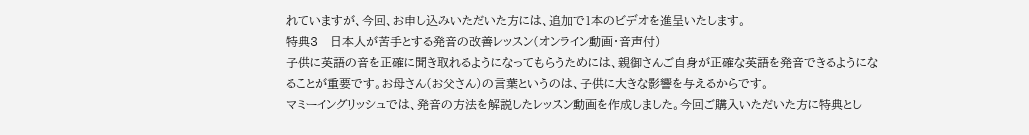れていますが、今回、お申し込みいただいた方には、追加で1本のビデオを進呈いたします。
特典3   日本人が苦手とする発音の改善レッスン(オンライン動画・音声付)
子供に英語の音を正確に聞き取れるようになってもらうためには、親御さんご自身が正確な英語を発音できるようになることが重要です。お母さん(お父さん)の言葉というのは、子供に大きな影響を与えるからです。
マミーイングリッシュでは、発音の方法を解説したレッスン動画を作成しました。今回ご購入いただいた方に特典とし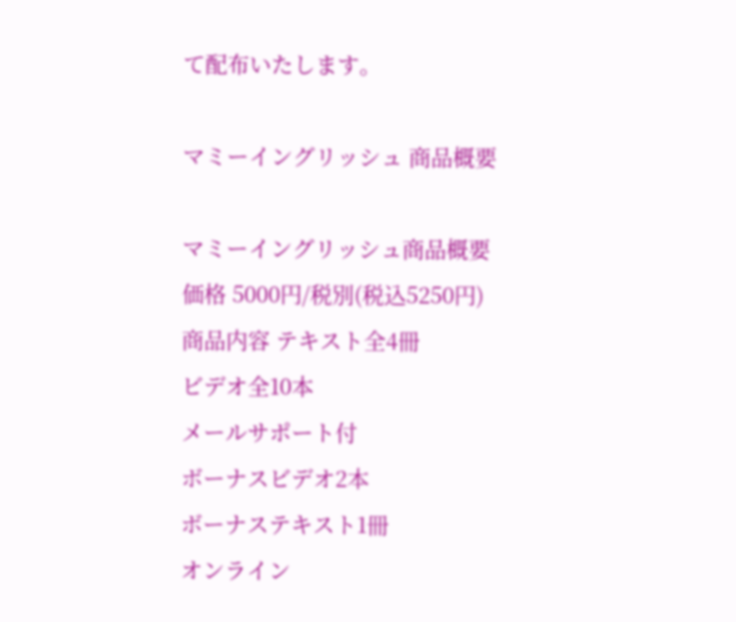て配布いたします。

マミーイングリッシュ 商品概要

マミーイングリッシュ商品概要
価格 5000円/税別(税込5250円)
商品内容 テキスト全4冊
ビデオ全10本
メールサポート付
ボーナスビデオ2本
ボーナステキスト1冊
オンライン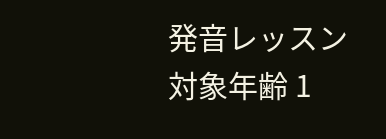発音レッスン
対象年齢 1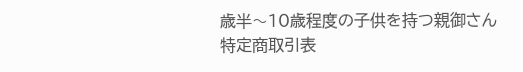歳半〜10歳程度の子供を持つ親御さん
特定商取引表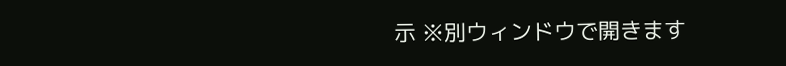示 ※別ウィンドウで開きます